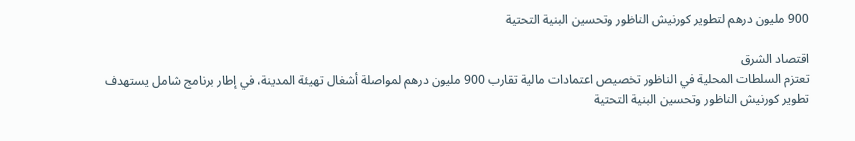900 مليون درهم لتطوير كورنيش الناظور وتحسين البنية التحتية

اقتصاد الشرق
تعتزم السلطات المحلية في الناظور تخصيص اعتمادات مالية تقارب 900 مليون درهم لمواصلة أشغال تهيئة المدينة، في إطار برنامج شامل يستهدف تطوير كورنيش الناظور وتحسين البنية التحتية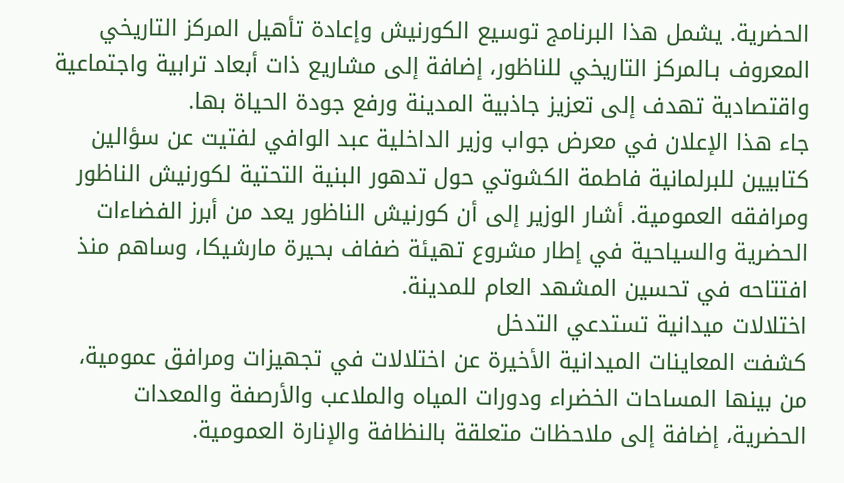الحضرية. يشمل هذا البرنامج توسيع الكورنيش وإعادة تأهيل المركز التاريخي المعروف بـالمركز التاريخي للناظور، إضافة إلى مشاريع ذات أبعاد ترابية واجتماعية واقتصادية تهدف إلى تعزيز جاذبية المدينة ورفع جودة الحياة بها.
جاء هذا الإعلان في معرض جواب وزير الداخلية عبد الوافي لفتيت عن سؤالين كتابيين للبرلمانية فاطمة الكشوتي حول تدهور البنية التحتية لكورنيش الناظور ومرافقه العمومية. أشار الوزير إلى أن كورنيش الناظور يعد من أبرز الفضاءات الحضرية والسياحية في إطار مشروع تهيئة ضفاف بحيرة مارشيكا، وساهم منذ افتتاحه في تحسين المشهد العام للمدينة.
اختلالات ميدانية تستدعي التدخل
كشفت المعاينات الميدانية الأخيرة عن اختلالات في تجهيزات ومرافق عمومية، من بينها المساحات الخضراء ودورات المياه والملاعب والأرصفة والمعدات الحضرية، إضافة إلى ملاحظات متعلقة بالنظافة والإنارة العمومية.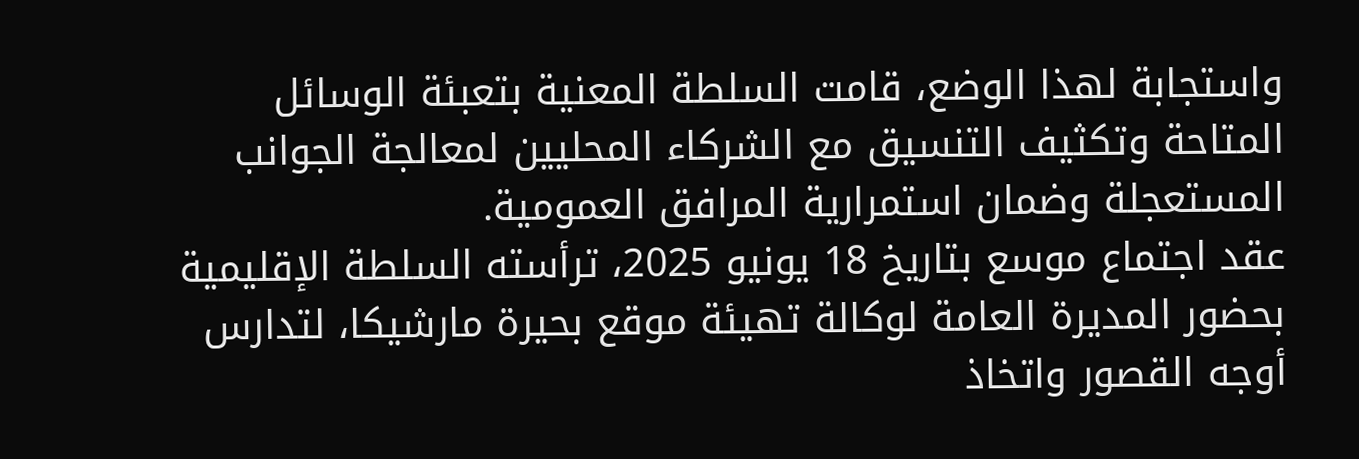واستجابة لهذا الوضع، قامت السلطة المعنية بتعبئة الوسائل المتاحة وتكثيف التنسيق مع الشركاء المحليين لمعالجة الجوانب المستعجلة وضمان استمرارية المرافق العمومية.
عقد اجتماع موسع بتاريخ 18 يونيو 2025، ترأسته السلطة الإقليمية بحضور المديرة العامة لوكالة تهيئة موقع بحيرة مارشيكا، لتدارس أوجه القصور واتخاذ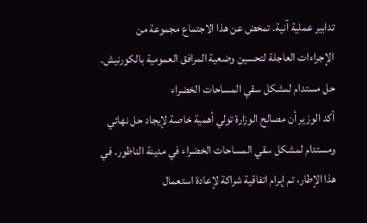تدابير عملية آنية. تمخض عن هذا الاجتماع مجموعة من الإجراءات العاجلة لتحسين وضعية المرافق العمومية بالكورنيش.
حل مستدام لمشكل سقي المساحات الخضراء
أكد الوزير أن مصالح الوزارة تولي أهمية خاصة لإيجاد حل نهائي ومستدام لمشكل سقي المساحات الخضراء في مدينة الناظور. في هذا الإطار، تم إبرام اتفاقية شراكة لإعادة استعمال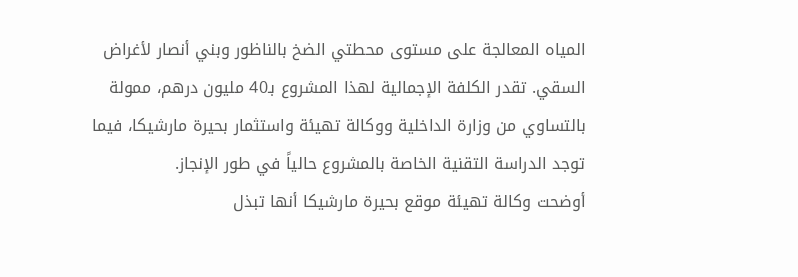المياه المعالجة على مستوى محطتي الضخ بالناظور وبني أنصار لأغراض السقي. تقدر الكلفة الإجمالية لهذا المشروع بـ40 مليون درهم، ممولة بالتساوي من وزارة الداخلية ووكالة تهيئة واستثمار بحيرة مارشيكا، فيما توجد الدراسة التقنية الخاصة بالمشروع حالياً في طور الإنجاز.
أوضحت وكالة تهيئة موقع بحيرة مارشيكا أنها تبذل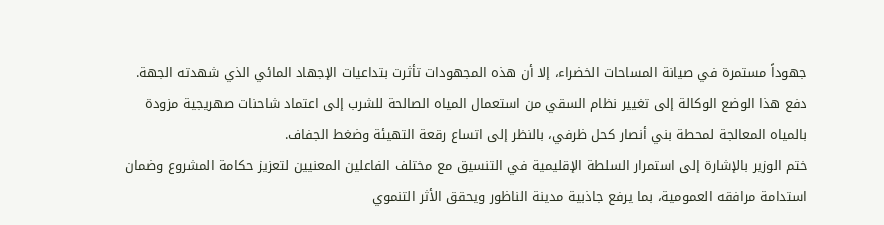جهوداً مستمرة في صيانة المساحات الخضراء، إلا أن هذه المجهودات تأثرت بتداعيات الإجهاد المائي الذي شهدته الجهة. دفع هذا الوضع الوكالة إلى تغيير نظام السقي من استعمال المياه الصالحة للشرب إلى اعتماد شاحنات صهريجية مزودة بالمياه المعالجة لمحطة بني أنصار كحل ظرفي، بالنظر إلى اتساع رقعة التهيئة وضغط الجفاف.
ختم الوزير بالإشارة إلى استمرار السلطة الإقليمية في التنسيق مع مختلف الفاعلين المعنيين لتعزيز حكامة المشروع وضمان استدامة مرافقه العمومية، بما يرفع جاذبية مدينة الناظور ويحقق الأثر التنموي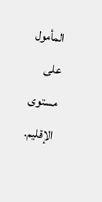المأمول على مستوى الإقليم.